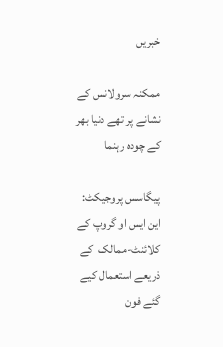خبریں

ممکنہ سرولانس کے نشانے پر تھے دنیا بھر کے چودہ رہنما

پیگاسس پروجیکٹ: این ایس او گروپ کے کلائنٹ-ممالک  کے ذریعے استعمال کیے گئے فون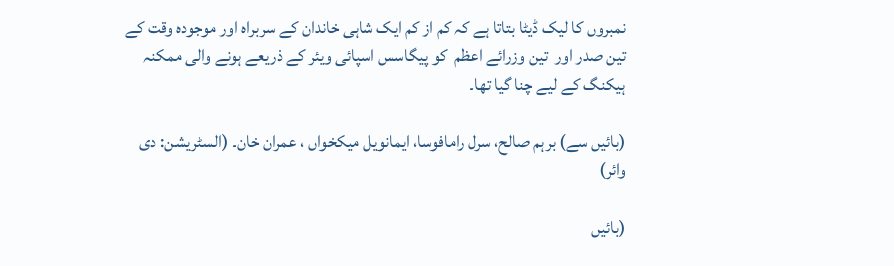نمبروں کا لیک ڈیٹا بتاتا ہے کہ کم از کم ایک شاہی خاندان کے سربراہ اور موجودہ وقت کے تین صدر اور  تین وزرائے اعظم  کو پیگاسس اسپائی ویئر کے ذریعے ہونے والی ممکنہ ہیکنگ کے لیے چنا گیا تھا۔

(بائیں سے) برہم صالح، سرل رامافوسا، ایمانویل میکخواں ، عمران خان۔ (السٹریشن: دی وائر)

(بائیں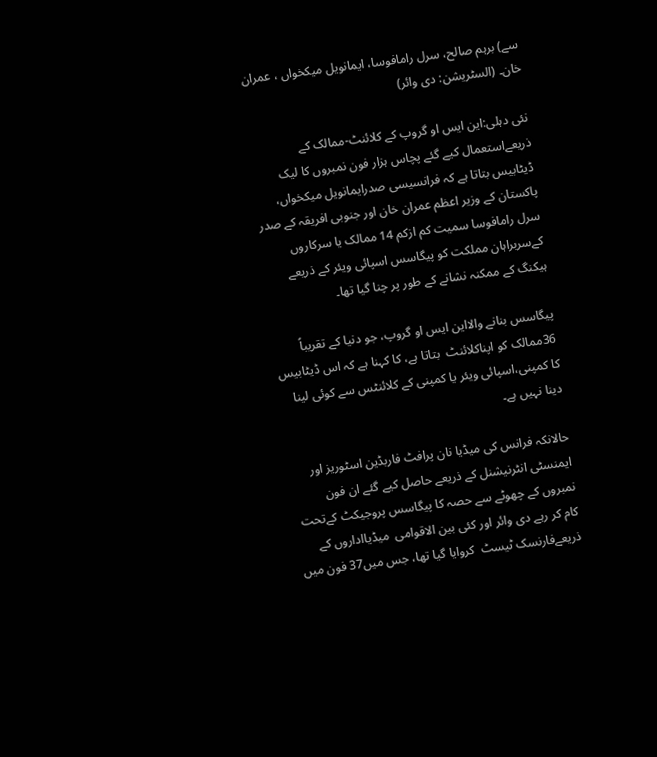سے) برہم صالح، سرل رامافوسا، ایمانویل میکخواں ، عمران خان۔ (السٹریشن: دی وائر)

نئی دہلی:این ایس او گروپ کے کلائنٹ-ممالک کے ذریعےاستعمال کیے گئے پچاس ہزار فون نمبروں کا لیک ڈیٹابیس بتاتا ہے کہ فرانسیسی صدرایمانویل میکخواں، پاکستان کے وزیر اعظم عمران خان اور جنوبی افریقہ کے صدر سرل رامافوسا سمیت کم ازکم 14 ممالک یا سرکاروں کےسربراہان مملکت کو پیگاسس اسپائی ویئر کے ذریعے ہیکنگ کے ممکنہ نشانے کے طور پر چنا گیا تھا۔

پیگاسس بنانے والااین ایس او گروپ، جو دنیا کے تقریباً 36ممالک کو اپناکلائنٹ  بتاتا ہے، کا کہنا ہے کہ اس ڈیٹابیس کا کمپنی،اسپائی ویئر یا کمپنی کے کلائنٹس سے کوئی لینا دینا نہیں ہے۔

حالانکہ فرانس کی میڈیا نان پرافٹ فاربڈین اسٹوریز اور ایمنسٹی انٹرنیشنل کے ذریعے حاصل کیے گئے ان فون نمبروں کے چھوٹے سے حصہ کا پیگاسس پروجیکٹ کےتحت کام کر رہے دی وائر اور کئی بین الاقوامی  میڈیااداروں کے  ذریعےفارنسک ٹیسٹ  کروایا گیا تھا، جس میں37 فون میں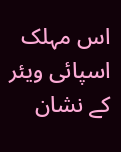اس مہلک  اسپائی ویئر کے نشان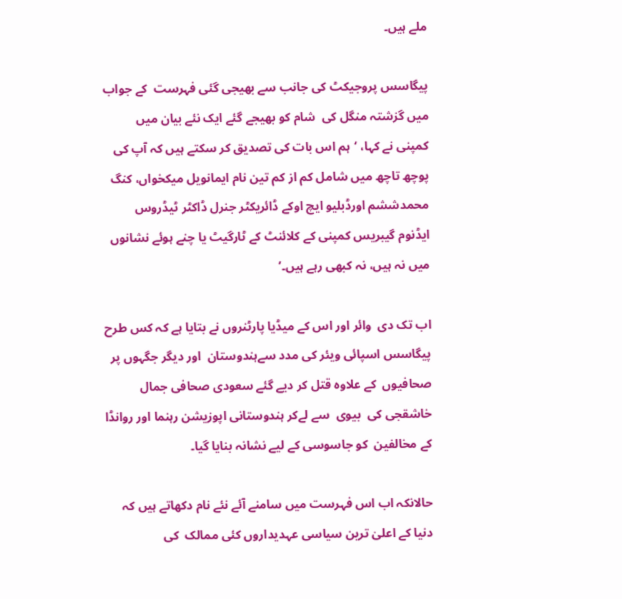ملے ہیں۔

پیگاسس پروجیکٹ کی جانب سے بھیجی گئی فہرست  کے جواب میں گزشتہ منگل کی  شام کو بھیجے گئے ایک نئے بیان میں کمپنی نے کہا، ‘ہم اس بات کی تصدیق کر سکتے ہیں کہ آپ کی پوچھ تاچھ میں شامل کم از کم تین نام ایمانویل میکخواں، کنگ محمدششم اورڈبلیو ایچ اوکے ڈائریکٹر جنرل ڈاکٹر ٹیڈروس ایڈنوم گیبریس کمپنی کے کلائنٹ کے ٹارگیٹ یا چنے ہوئے نشانوں میں نہ ہیں، نہ کبھی رہے ہیں۔’

اب تک دی  وائر اور اس کے میڈیا پارٹنروں نے بتایا ہے کہ کس طرح پیگاسس اسپائی ویئر کی مدد سےہندوستان  اور دیگر جگہوں پر صحافیوں  کے علاوہ قتل کر دیے گئے سعودی صحافی جمال خاشقجی کی  بیوی  سے لےکر ہندوستانی اپوزیشن رہنما اور روانڈا کے مخالفین  کو جاسوسی کے لیے نشانہ بنایا گیا۔

حالانکہ اب اس فہرست میں سامنے آئے نئے نام دکھاتے ہیں کہ دنیا کے اعلیٰ ترین سیاسی عہدیداروں کئی ممالک  کی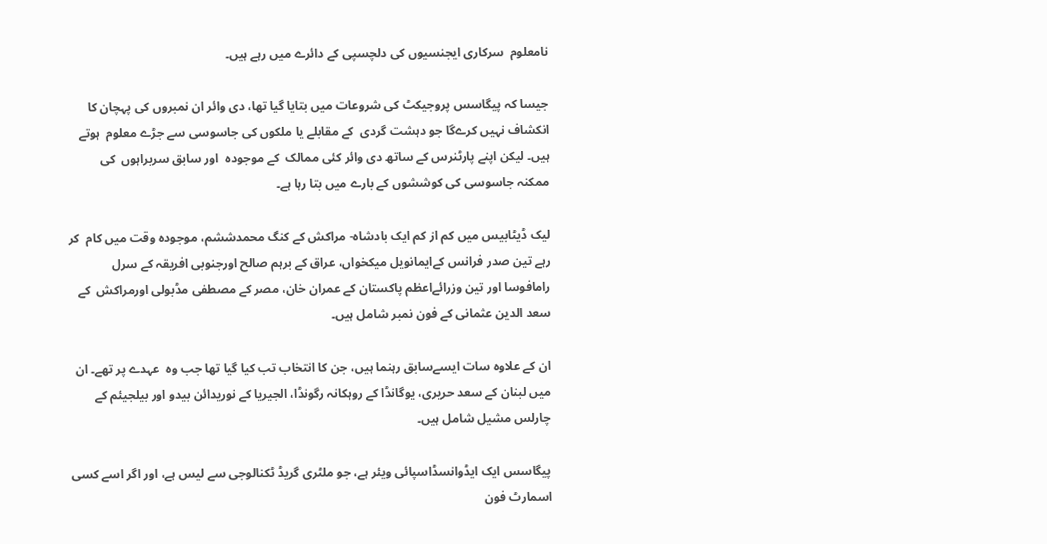نامعلوم  سرکاری ایجنسیوں کی دلچسپی کے دائرے میں رہے ہیں۔

جیسا کہ پیگاسس پروجیکٹ کی شروعات میں بتایا گیا تھا، دی وائر ان نمبروں کی پہچان کا انکشاف نہیں کرےگا جو دہشت گردی  کے مقابلے یا ملکوں کی جاسوسی سے جڑے معلوم  ہوتے ہیں۔ لیکن اپنے پارٹنرس کے ساتھ دی وائر کئی ممالک  کے موجودہ  اور سابق سربراہوں  کی ممکنہ جاسوسی کی کوششوں کے بارے میں بتا رہا ہے۔

لیک ڈیٹابیس میں کم از کم ایک بادشاہ- مراکش کے کنگ محمدششم، موجودہ وقت میں کام  کر رہے تین صدر فرانس کےایمانویل میکخواں، عراق کے برہم صالح اورجنوبی افریقہ کے سرل رامافوسا اور تین وزرائےاعظم پاکستان کے عمران خان، مصر کے مصطفی مڈبولی اورمراکش  کے سعد الدین عثمانی کے فون نمبر شامل ہیں۔

ان کے علاوہ سات ایسےسابق رہنما ہیں، جن کا انتخاب تب کیا گیا تھا جب وہ  عہدے پر تھے۔ ان میں لبنان کے سعد حریری، یوگانڈا کے روہکانہ رگونڈا، الجیریا کے نوریدائن بیدو اور بیلجیئم کے چارلس مشیل شامل ہیں۔

پیگاسس ایک ایڈوانسڈاسپائی ویئر ہے، جو ملٹری گریڈ ٹکنالوجی سے لیس ہے، اور اگر اسے کسی اسمارٹ فون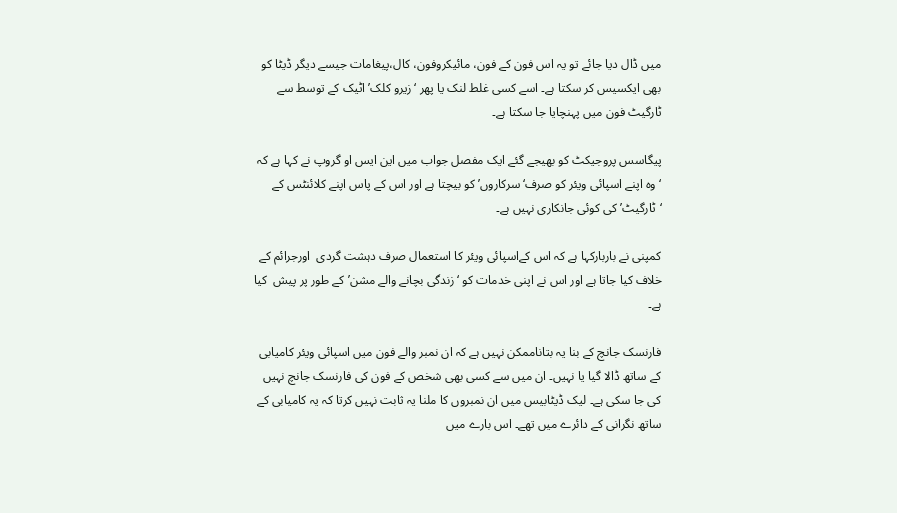میں ڈال دیا جائے تو یہ اس فون کے فون، مائیکروفون، کال،پیغامات جیسے دیگر ڈیٹا کو بھی ایکسیس کر سکتا ہے۔ اسے کسی غلط لنک یا پھر ‘زیرو کلک’ اٹیک کے توسط سے ٹارگیٹ فون میں پہنچایا جا سکتا ہے۔

پیگاسس پروجیکٹ کو بھیجے گئے ایک مفصل جواب میں این ایس او گروپ نے کہا ہے کہ ‘وہ اپنے اسپائی ویئر کو صرف‘سرکاروں’ کو بیچتا ہے اور اس کے پاس اپنے کلائنٹس کے ‘ٹارگیٹ’ کی کوئی جانکاری نہیں ہے۔

کمپنی نے باربارکہا ہے کہ اس کےاسپائی ویئر کا استعمال صرف دہشت گردی  اورجرائم کے خلاف کیا جاتا ہے اور اس نے اپنی خدمات کو ‘زندگی بچانے والے مشن’کے طور پر پیش  کیا ہے۔

فارنسک جانچ کے بنا یہ بتاناممکن نہیں ہے کہ ان نمبر والے فون میں اسپائی ویئر کامیابی کے ساتھ ڈالا گیا یا نہیں۔ ان میں سے کسی بھی شخص کے فون کی فارنسک جانچ نہیں کی جا سکی ہے۔ لیک ڈیٹابیس میں ان نمبروں کا ملنا یہ ثابت نہیں کرتا کہ یہ کامیابی کے ساتھ نگرانی کے دائرے میں تھے۔ اس بارے میں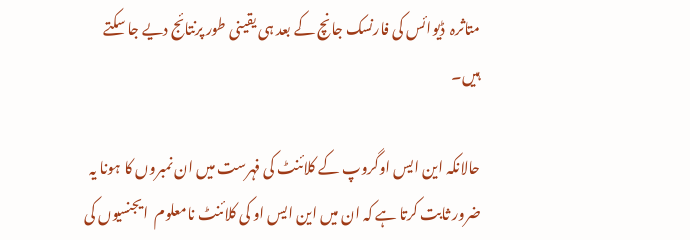متاثرہ  ڈیوائس کی فارنسک جانچ کے بعد ہی یقینی طور پرنتائج دیے جا سکتے ہیں۔

حالانکہ این ایس اوگروپ کے کلائنٹ کی فہرست میں ان نمبروں کا ہونا یہ ضرور ثابت کرتا ہے کہ ان میں این ایس او کی کلائنٹ نامعلوم  ایجنسیوں کی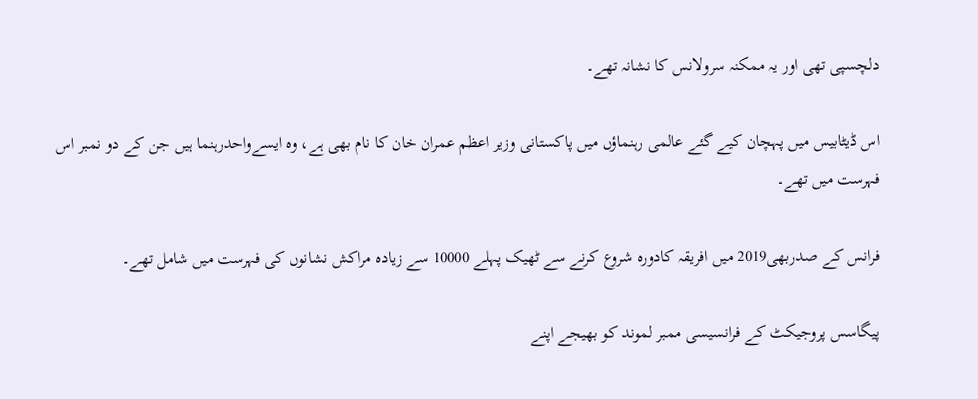دلچسپی تھی اور یہ ممکنہ سرولانس کا نشانہ تھے۔

اس ڈیٹابیس میں پہچان کیے گئے عالمی رہنماؤں میں پاکستانی وزیر اعظم عمران خان کا نام بھی ہے، وہ ایسےواحدرہنما ہیں جن کے دو نمبر اس فہرست میں تھے۔

فرانس کے صدربھی2019 میں افریقہ کادورہ شروع کرنے سے ٹھیک پہلے 10000 سے زیادہ مراکش نشانوں کی فہرست میں شامل تھے۔

پیگاسس پروجیکٹ کے فرانسیسی ممبر لموند کو بھیجے اپنے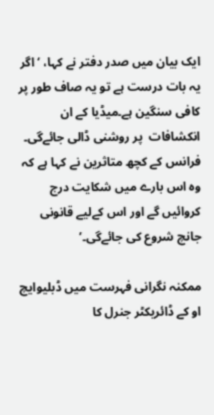ایک بیان میں صدر دفتر نے کہا، ‘اگر یہ بات درست ہے تو یہ صاف طور پر کافی سنگین ہے۔میڈیا کے ان انکشافات  پر روشنی ڈالی جائےگی۔ فرانس کے کچھ متاثرین نے کہا ہے کہ وہ اس بارے میں شکایت درج کروائیں گے اور اس کےلیے قانونی جانچ شروع کی جائےگی۔’

ممکنہ نگرانی فہرست میں ڈبلیوایچ او کے ڈائریکٹر جنرل کا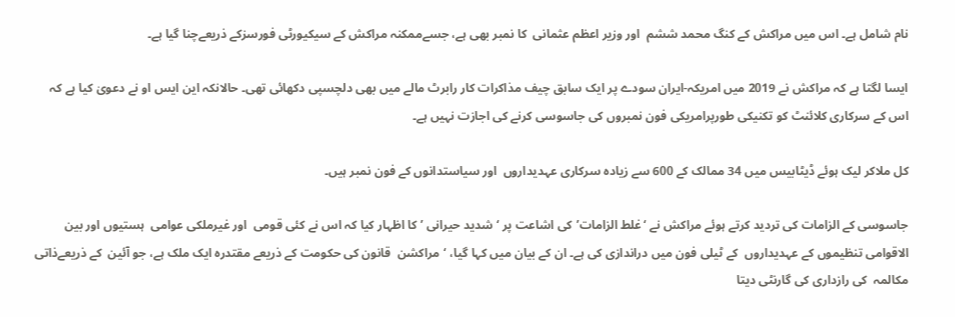نام شامل ہے۔ اس میں مراکش کے کنگ محمد ششم  اور وزیر اعظم عثمانی  کا نمبر بھی ہے، جسےممکنہ مراکش کے سیکیورٹی فورسزکے ذریعےچنا گیا ہے۔

ایسا لگتا ہے کہ مراکش نے 2019 میں امریکہ-ایران سودے پر ایک سابق چیف مذاکرات کار رابرٹ مالے میں بھی دلچسپی دکھائی تھی۔ حالانکہ این ایس او نے دعویٰ کیا ہے کہ اس کے سرکاری کلائنٹ کو تکنیکی طورپرامریکی فون نمبروں کی جاسوسی کرنے کی اجازت نہیں ہے۔

کل ملاکر لیک ہوئے ڈیٹابیس میں 34 ممالک کے 600 سے زیادہ سرکاری عہدیداروں  اور سیاستدانوں کے فون نمبر ہیں۔

جاسوسی کے الزامات کی تردید کرتے ہوئے مراکش نے ‘غلط الزامات’کی اشاعت پر ‘شدید حیرانی ’ کا اظہار کیا کہ اس نے کئی قومی  اور غیرملکی عوامی  ہستیوں اور بین الاقوامی تنظیموں کے عہدیداروں  کے ٹیلی فون میں دراندازی کی ہے۔ ان کے بیان میں کہا گیا، ‘مراکشن  قانون کی حکومت کے ذریعے مقتدرہ ایک ملک ہے، جو آئین  کے ذریعےذاتی مکالمہ  کی رازداری کی گارنٹی دیتا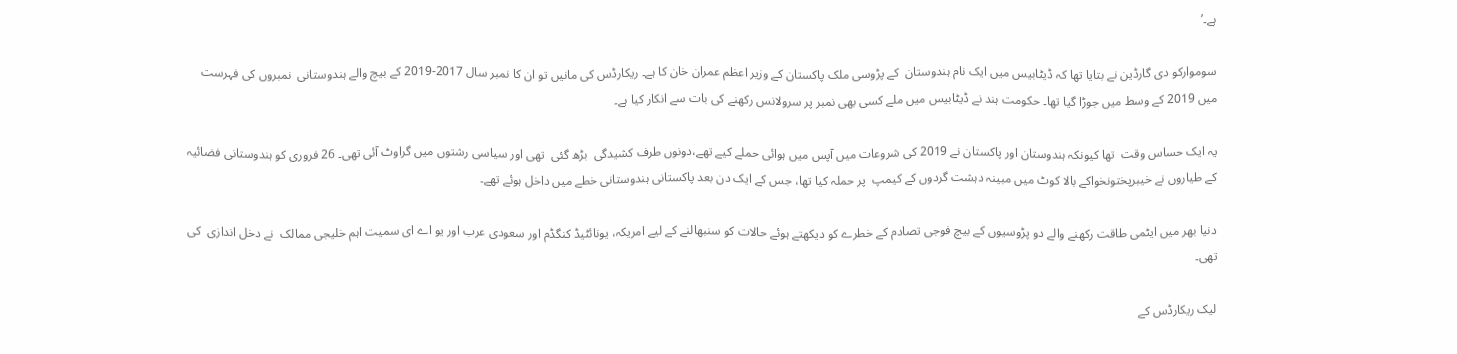ہے۔’

سوموارکو دی گارڈین نے بتایا تھا کہ ڈیٹابیس میں ایک نام ہندوستان  کے پڑوسی ملک پاکستان کے وزیر اعظم عمران خان کا ہے۔ ریکارڈس کی مانیں تو ان کا نمبر سال 2017-2019 کے بیچ والے ہندوستانی  نمبروں کی فہرست میں 2019 کے وسط میں جوڑا گیا تھا۔ حکومت ہند نے ڈیٹابیس میں ملے کسی بھی نمبر پر سرولانس رکھنے کی بات سے انکار کیا ہے۔

یہ ایک حساس وقت  تھا کیونکہ ہندوستان اور پاکستان نے 2019 کی شروعات میں آپس میں ہوائی حملے کیے تھے،دونوں طرف کشیدگی  بڑھ گئی  تھی اور سیاسی رشتوں میں گراوٹ آئی تھی۔ 26 فروری کو ہندوستانی فضائیہ  کے طیاروں نے خیبرپختونخواکے بالا کوٹ میں مبینہ دہشت گردوں کے کیمپ  پر حملہ کیا تھا، جس کے ایک دن بعد پاکستانی ہندوستانی خطے میں داخل ہوئے تھے۔

دنیا بھر میں ایٹمی طاقت رکھنے والے دو پڑوسیوں کے بیچ فوجی تصادم کے خطرے کو دیکھتے ہوئے حالات کو سنبھالنے کے لیے امریکہ، یونائٹیڈ کنگڈم اور سعودی عرب اور یو اے ای سمیت اہم خلیجی ممالک  نے دخل اندازی  کی تھی۔

لیک ریکارڈس کے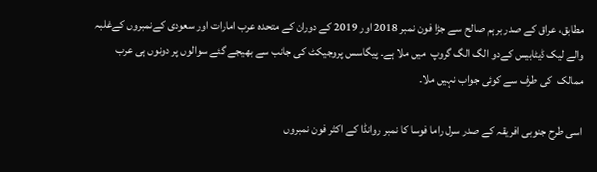مطابق، عراق کے صدر برہم صالح سے جڑا فون نمبر 2018 اور 2019 کے دوران کے متحدہ عرب امارات اور سعودی کےنمبروں کےغلبہ والے لیک ڈیٹابیس کےدو الگ الگ گروپ  میں ملا ہے۔ پیگاسس پروجیکٹ کی جانب سے بھیجے گئے سوالوں پر دونوں ہی عرب ممالک  کی طرف سے کوئی جواب نہیں ملا۔

اسی طرح جنوبی افریقہ کے صدر سرل راما فوسا کا نمبر روانڈا کے اکثر فون نمبروں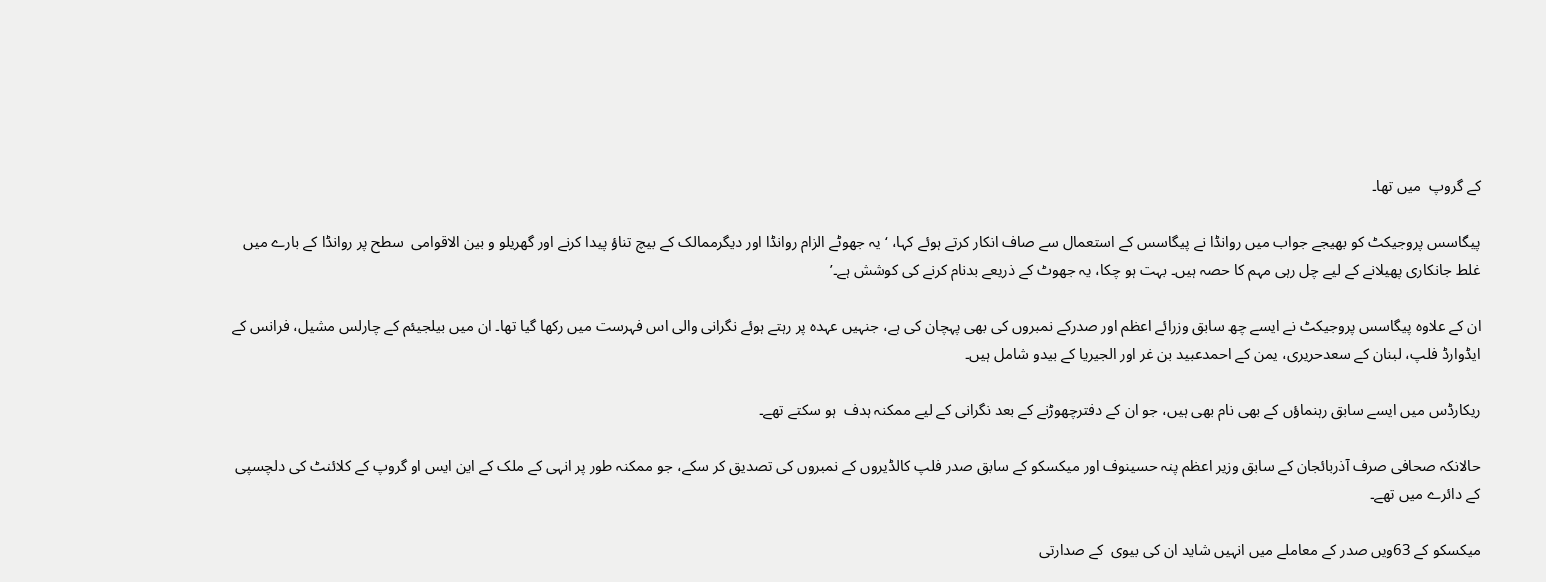کے گروپ  میں تھا۔

پیگاسس پروجیکٹ کو بھیجے جواب میں روانڈا نے پیگاسس کے استعمال سے صاف انکار کرتے ہوئے کہا، ‘یہ جھوٹے الزام روانڈا اور دیگرممالک کے بیچ تناؤ پیدا کرنے اور گھریلو و بین الاقوامی  سطح پر روانڈا کے بارے میں غلط جانکاری پھیلانے کے لیے چل رہی مہم کا حصہ ہیں۔ بہت ہو چکا، یہ جھوٹ کے ذریعے بدنام کرنے کی کوشش ہے۔’

ان کے علاوہ پیگاسس پروجیکٹ نے ایسے چھ سابق وزرائے اعظم اور صدرکے نمبروں کی بھی پہچان کی ہے، جنہیں عہدہ پر رہتے ہوئے نگرانی والی اس فہرست میں رکھا گیا تھا۔ ان میں بیلجیئم کے چارلس مشیل، فرانس کے ایڈوارڈ فلپ، لبنان کے سعدحریری، یمن کے احمدعبید بن غر اور الجیریا کے بیدو شامل ہیں۔

ریکارڈس میں ایسے سابق رہنماؤں کے بھی نام بھی ہیں، جو ان کے دفترچھوڑنے کے بعد نگرانی کے لیے ممکنہ ہدف  ہو سکتے تھے۔

حالانکہ صحافی صرف آذربائجان کے سابق وزیر اعظم پنہ حسینوف اور میکسکو کے سابق صدر فلپ کالڈیروں کے نمبروں کی تصدیق کر سکے، جو ممکنہ طور پر انہی کے ملک کے این ایس او گروپ کے کلائنٹ کی دلچسپی کے دائرے میں تھے۔

میکسکو کے 63ویں صدر کے معاملے میں انہیں شاید ان کی بیوی  کے صدارتی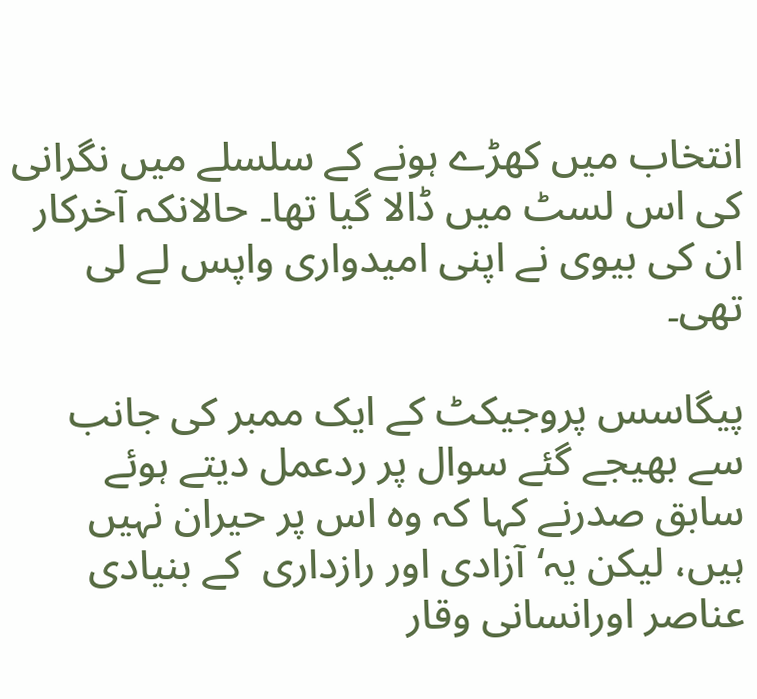انتخاب میں کھڑے ہونے کے سلسلے میں نگرانی کی اس لسٹ میں ڈالا گیا تھا۔ حالانکہ آخرکار ان کی بیوی نے اپنی امیدواری واپس لے لی تھی۔

پیگاسس پروجیکٹ کے ایک ممبر کی جانب سے بھیجے گئے سوال پر ردعمل دیتے ہوئے سابق صدرنے کہا کہ وہ اس پر حیران نہیں ہیں، لیکن یہ‘آزادی اور رازداری  کے بنیادی عناصر اورانسانی وقار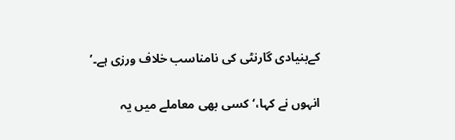کےبنیادی گارنٹی کی نامناسب خلاف ورزی ہے۔’

انہوں نے کہا،‘کسی بھی معاملے میں یہ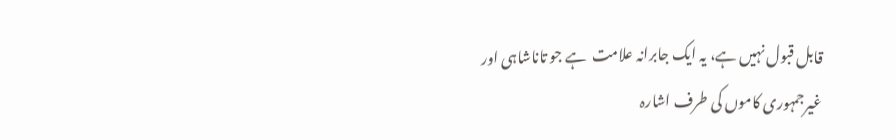قابل قبول نہیں ہے، یہ ایک جابرانہ علامت  ہے جو تاناشاہی اور غیرجمہوری کاموں کی طرف اشارہ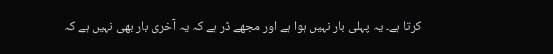کرتا ہے۔ یہ پہلی بار نہیں ہوا ہے اور مجھے ڈر ہے کہ یہ آخری بار بھی نہیں ہے کہ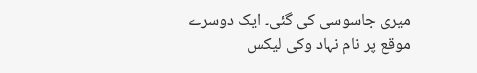میری جاسوسی کی گئی۔ ایک دوسرے موقع پر نام نہاد وکی لیکس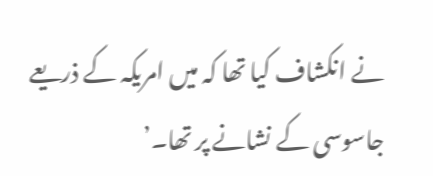نے انکشاف کیا تھا کہ میں امریکہ کے ذریعے جاسوسی کے نشانے پر تھا۔’